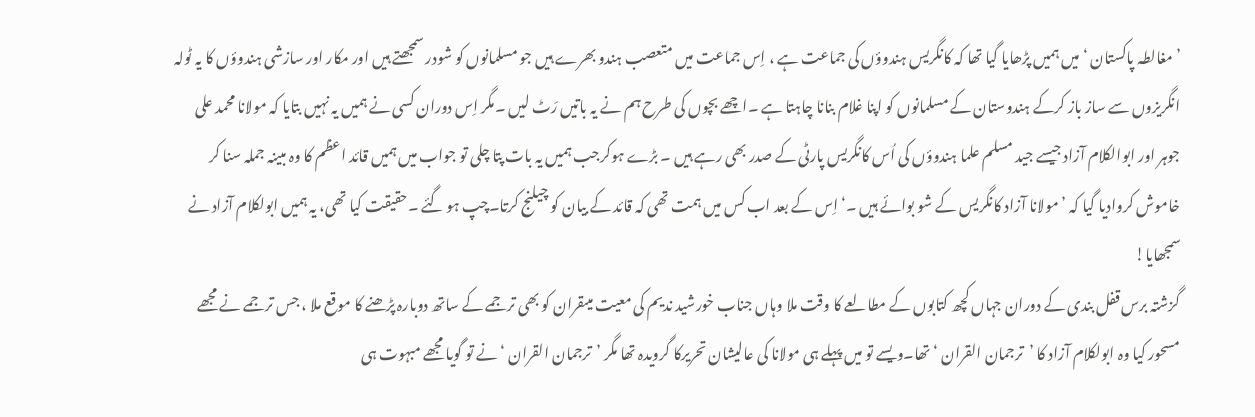’مغالطہ پاکستان ‘ میں ہمیں پڑھایا گیا تھا کہ کانگریس ہندوؤں کی جماعت ہے ، اِس جماعت میں متعصب ہندو بھرے ہیں جو مسلمانوں کو شودر سمجھتے ہیں اور مکار اور سازشی ہندوؤں کا یہ ٹولہ انگریزوں سے ساز باز کرکے ہندوستان کے مسلمانوں کو اپنا غلام بنانا چاہتا ہے ۔اچھے بچوں کی طرح ہم نے یہ باتیں رَٹ لیں ۔مگر اِس دوران کسی نے ہمیں یہ نہیں بتایا کہ مولانا محمد علی جوہر اور ابوالکلام آزاد جیسے جید مسلم علما ہندوؤں کی اُس کانگریس پارٹی کے صدر بھی رہے ہیں ۔ بڑے ہوکرجب ہمیں یہ بات پتا چلی تو جواب میں ہمیں قائد اعظم کا وہ مبینہ جملہ سنا کر خاموش کروادیا گیا کہ ’مولانا آزاد کانگریس کے شو بوائے ہیں ۔‘ اِس کے بعد اب کس میں ہمت تھی کہ قائد کے بیان کو چیلنج کرتا۔چپ ہو گئے ۔حقیقت کیا تھی، یہ ہمیں ابولکلام آزاد نے سمجھایا!
گزشتہ برس قفل بندی کے دوران جہاں کچھ کتابوں کے مطالعے کا وقت ملا وہاں جناب خورشید ندیم کی معیت میںقران کو بھی ترجمے کے ساتھ دوبارہ پڑھنے کا موقع ملا ، جس ترجمے نے مجھے مسحور کیا وہ ابولکلام آزاد کا ’ترجمان القران ‘تھا۔ویسے تو میں پہلے ہی مولانا کی عالیشان تحریرکا گرویدہ تھا مگر ’ترجمان القران ‘ نے تو گویا مجھے مبہوت ہی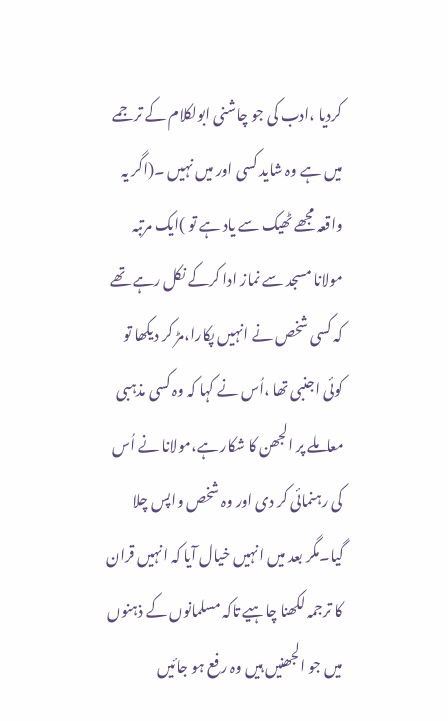کردیا ،ادب کی جو چاشنی ابولکلام کے ترجمے میں ہے وہ شاید کسی اور میں نہیں ۔(اگر یہ واقعہ مجھے ٹھیک سے یاد ہے تو )ایک مرتبہ مولانا مسجد سے نماز ادا کرکے نکل رہے تھے کہ کسی شخص نے انہیں پکارا،مڑ کر دیکھا تو کوئی اجنبی تھا ،اُس نے کہا کہ وہ کسی مذہبی معاملے پر الجھن کا شکار ہے،مولانا نے اُس کی رہنمائی کر دی اور وہ شخص واپس چلا گیا۔مگر بعد میں انہیں خیال آیا کہ انہیں قران کا ترجمہ لکھنا چاہیے تاکہ مسلمانوں کے ذہنوں میں جو الجھنیں ہیں وہ رفع ہو جائیں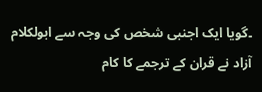۔گویا ایک اجنبی شخص کی وجہ سے ابولکلام آزاد نے قران کے ترجمے کا کام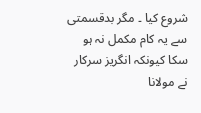شروع کیا ۔ مگر بدقسمتی سے یہ کام مکمل نہ ہو سکا کیونکہ انگریز سرکار نے مولانا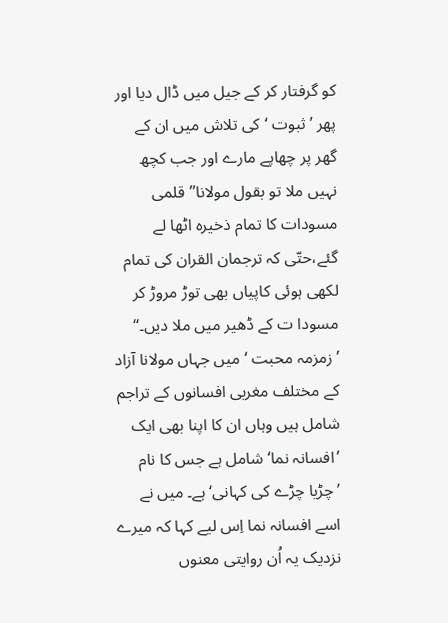کو گرفتار کر کے جیل میں ڈال دیا اور پھر ’ثبوت ‘کی تلاش میں ان کے گھر پر چھاپے مارے اور جب کچھ نہیں ملا تو بقول مولانا’’قلمی مسودات کا تمام ذخیرہ اٹھا لے گئے،حتّی کہ ترجمان القران کی تمام لکھی ہوئی کاپیاں بھی توڑ مروڑ کر مسودا ت کے ڈھیر میں ملا دیں۔‘‘
’زمزمہ محبت ‘ میں جہاں مولانا آزاد کے مختلف مغربی افسانوں کے تراجم شامل ہیں وہاں ان کا اپنا بھی ایک ’افسانہ نما‘ شامل ہے جس کا نام ’چڑیا چڑے کی کہانی‘ ہے۔ میں نے اسے افسانہ نما اِس لیے کہا کہ میرے نزدیک یہ اُن روایتی معنوں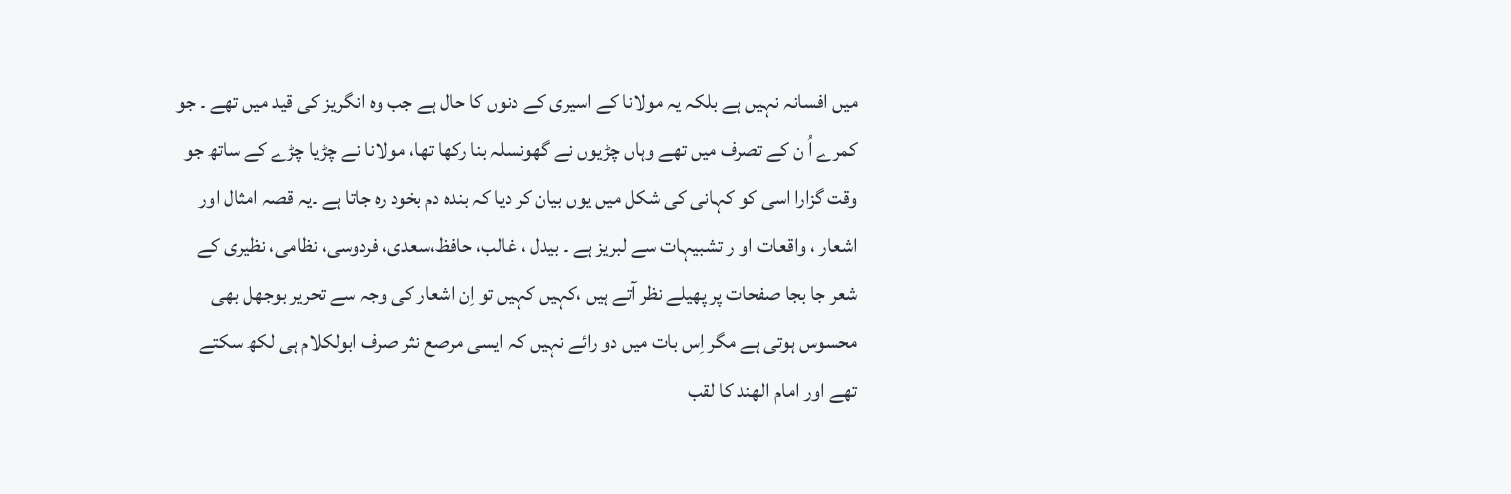میں افسانہ نہیں ہے بلکہ یہ مولانا کے اسیری کے دنوں کا حال ہے جب وہ انگریز کی قید میں تھے ۔ جو کمرے اُ ن کے تصرف میں تھے وہاں چڑیوں نے گھونسلہ بنا رکھا تھا، مولانا نے چڑیا چڑے کے ساتھ جو وقت گزارا اسی کو کہانی کی شکل میں یوں بیان کر دیا کہ بندہ دم بخود رہ جاتا ہے ۔یہ قصہ امثال اور اشعار ، واقعات او ر تشبیہات سے لبریز ہے ۔ بیدل ، غالب، حافظ،سعدی، فردوسی، نظامی، نظیری کے شعر جا بجا صفحات پر پھیلے نظر آتے ہیں ،کہیں کہیں تو اِن اشعار کی وجہ سے تحریر بوجھل بھی محسوس ہوتی ہے مگر اِس بات میں دو رائے نہیں کہ ایسی مرصع نثر صرف ابولکلام ہی لکھ سکتے تھے اور امام الھند کا لقب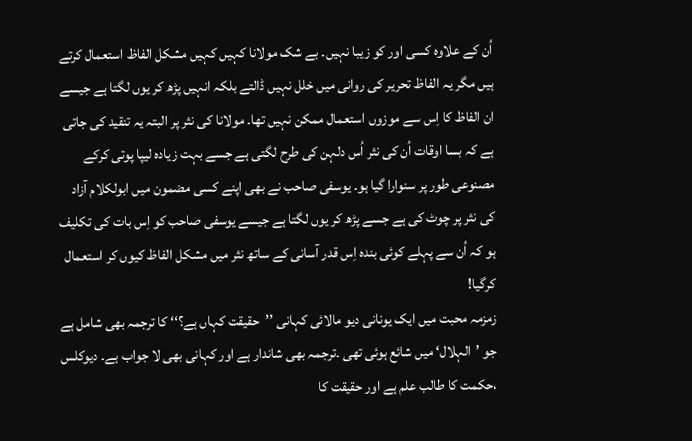اُن کے علاوہ کسی اور کو زیبا نہیں۔ بے شک مولانا کہیں کہیں مشکل الفاظ استعمال کرتے ہیں مگر یہ الفاظ تحریر کی روانی میں خلل نہیں ڈالتے بلکہ انہیں پڑھ کر یوں لگتا ہے جیسے ان الفاظ کا اِس سے موزوں استعمال ممکن نہیں تھا۔ مولانا کی نثر پر البتہ یہ تنقید کی جاتی ہے کہ بسا اوقات اُن کی نثر اُس دلہن کی طرح لگتی ہے جسے بہت زیادہ لیپا پوتی کرکے مصنوعی طور پر سنوارا گیا ہو۔ یوسفی صاحب نے بھی اپنے کسی مضمون میں ابولکلام آزاد کی نثر پر چوٹ کی ہے جسے پڑھ کر یوں لگتا ہے جیسے یوسفی صاحب کو اِس بات کی تکلیف ہو کہ اُن سے پہلے کوئی بندہ اِس قدر آسانی کے ساتھ نثر میں مشکل الفاظ کیوں کر استعمال کرگیا!
زمزمہ محبت میں ایک یونانی دیو مالائی کہانی ’’حقیقت کہاں ہے؟‘‘ کا ترجمہ بھی شامل ہے جو ’الہلال‘ میں شائع ہوئی تھی ۔ترجمہ بھی شاندار ہے اور کہانی بھی لا جواب ہے۔ دیوکلس ،حکمت کا طالب علم ہے اور حقیقت کا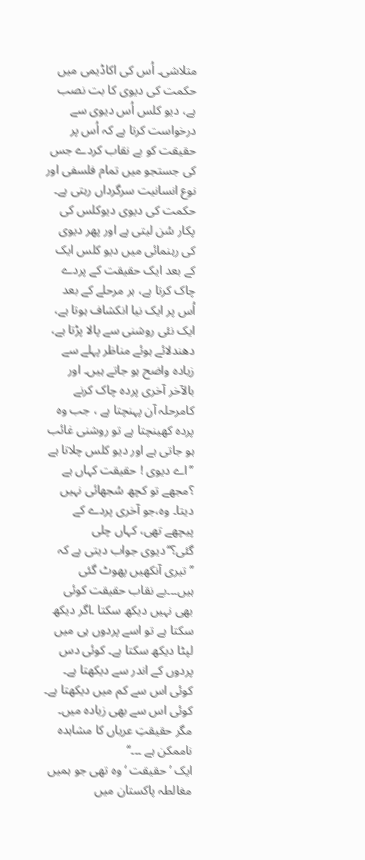متلاشی۔ اُس کی اکاڈیمی میں حکمت کی دیوی کا بت نصب ہے، دیو کلس اُس دیوی سے درخواست کرتا ہے کہ اُس پر حقیقت کو بے نقاب کردے جس کی جستجو میں تمام فلسفی اور نوع انسانیت سرگرداں رہتی ہے۔ حکمت کی دیوی دیوکلس کی پکار سُن لیتی ہے اور پھر دیوی کی رہنمائی میں دیو کلس ایک کے بعد ایک حقیقت کے پردے چاک کرتا ہے، ہر مرحلے کے بعد اُس پر ایک نیا انکشاف ہوتا ہے، ایک نئی روشنی سے پالا پڑتا ہے، دھندلائے ہوئے مناظر پہلے سے زیادہ واضح ہو جاتے ہیں۔ اور بالآخر آخری پردہ چاک کرنے کامرحلہ آن پہنچتا ہے ، جب وہ پردہ کھینچتا ہے تو روشنی غائب ہو جاتی ہے اور دیو کلس چلاتا ہے ’’اے دیوی ! حقیقت کہاں ہے ؟مجھے تو کچھ سُجھائی نہیں دیتا۔ وہ،جو آخری پردے کے پیچھے تھی، کہاں چلی گئی؟‘‘دیوی جواب دیتی ہے کہ ’’تیری آنکھیں پھوٹ گئی ہیں۔۔۔بے نقاب حقیقت کوئی بھی نہیں دیکھ سکتا ۔اگر دیکھ سکتا ہے تو اسے پردوں ہی میں لپٹا دیکھ سکتا ہے۔ کوئی دس پردوں کے اندر سے دیکھتا ہے۔ کوئی اس سے کم میں دیکھتا ہے۔ کوئی اس سے بھی زیادہ میں۔ مگر حقیقتِ عریاں کا مشاہدہ ناممکن ہے ۔۔۔‘‘
ایک ’حقیقت ‘وہ تھی جو ہمیں مغالطہ پاکستان میں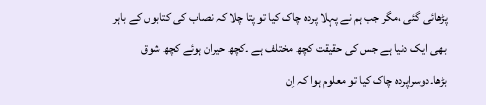پڑھائی گئی ،مگر جب ہم نے پہلا پردہ چاک کیا تو پتا چلا کہ نصاب کی کتابوں کے باہر بھی ایک دنیا ہے جس کی حقیقت کچھ مختلف ہے ۔کچھ حیران ہوئے کچھ شوق بڑھا۔دوسراپردہ چاک کیا تو معلوم ہوا کہ اِن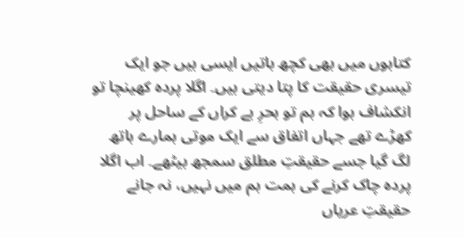کتابوں میں بھی کچھ باتیں ایسی ہیں جو ایک تیسری حقیقت کا پتا دیتی ہیں۔ اگلا پردہ کھینچا تو انکشاف ہوا کہ ہم تو بحرِ بے کراں کے ساحل پر کھڑے تھے جہاں اتفاق سے ایک موتی ہمارے ہاتھ لگ گیا جسے حقیقتِ مطلق سمجھ بیٹھے۔ اب اگلا پردہ چاک کرنے کی ہمت ہم میں نہیں، نہ جانے حقیقتِ عریاں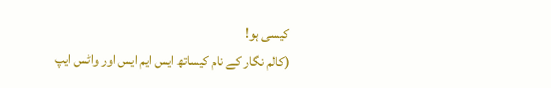کیسی ہو!
(کالم نگار کے نام کیساتھ ایس ایم ایس اور واٹس ایپ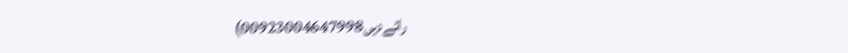رائےدیں00923004647998)